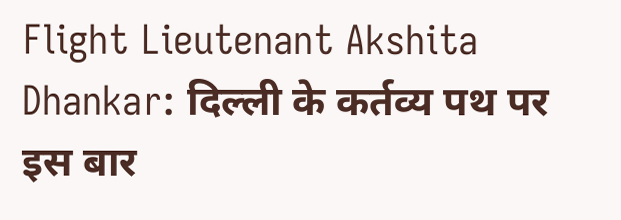Flight Lieutenant Akshita Dhankar: दिल्ली के कर्तव्य पथ पर इस बार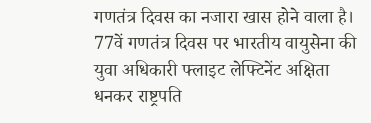गणतंत्र दिवस का नजारा खास होने वाला है। 77वें गणतंत्र दिवस पर भारतीय वायुसेना की युवा अधिकारी फ्लाइट लेफ्टिनेंट अक्षिता धनकर राष्ट्रपति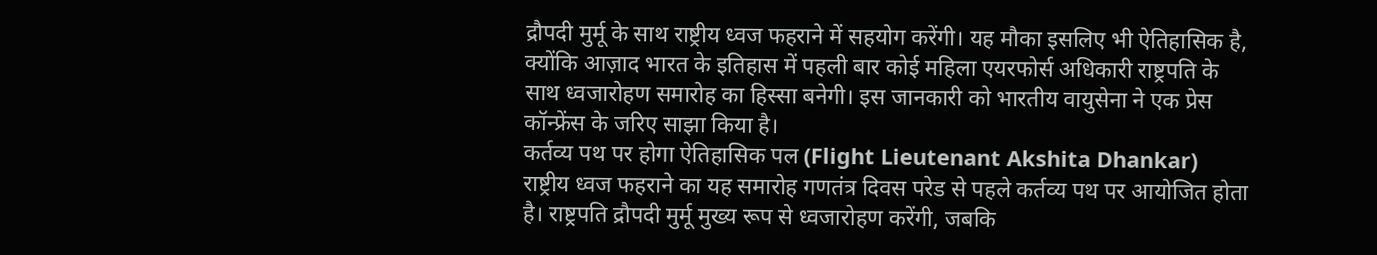द्रौपदी मुर्मू के साथ राष्ट्रीय ध्वज फहराने में सहयोग करेंगी। यह मौका इसलिए भी ऐतिहासिक है, क्योंकि आज़ाद भारत के इतिहास में पहली बार कोई महिला एयरफोर्स अधिकारी राष्ट्रपति के साथ ध्वजारोहण समारोह का हिस्सा बनेगी। इस जानकारी को भारतीय वायुसेना ने एक प्रेस कॉन्फ्रेंस के जरिए साझा किया है।
कर्तव्य पथ पर होगा ऐतिहासिक पल (Flight Lieutenant Akshita Dhankar)
राष्ट्रीय ध्वज फहराने का यह समारोह गणतंत्र दिवस परेड से पहले कर्तव्य पथ पर आयोजित होता है। राष्ट्रपति द्रौपदी मुर्मू मुख्य रूप से ध्वजारोहण करेंगी, जबकि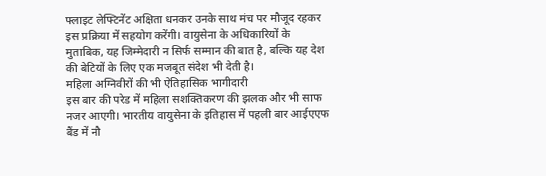फ्लाइट लेफ्टिनेंट अक्षिता धनकर उनके साथ मंच पर मौजूद रहकर इस प्रक्रिया में सहयोग करेंगी। वायुसेना के अधिकारियों के मुताबिक, यह जिम्मेदारी न सिर्फ सम्मान की बात है, बल्कि यह देश की बेटियों के लिए एक मजबूत संदेश भी देती है।
महिला अग्निवीरों की भी ऐतिहासिक भागीदारी
इस बार की परेड में महिला सशक्तिकरण की झलक और भी साफ नजर आएगी। भारतीय वायुसेना के इतिहास में पहली बार आईएएफ बैंड में नौ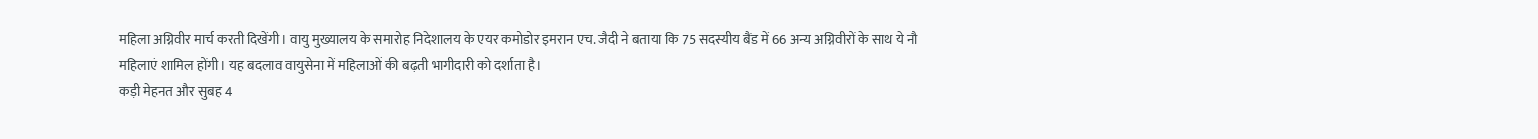महिला अग्निवीर मार्च करती दिखेंगी। वायु मुख्यालय के समारोह निदेशालय के एयर कमोडोर इमरान एच. जैदी ने बताया कि 75 सदस्यीय बैंड में 66 अन्य अग्निवीरों के साथ ये नौ महिलाएं शामिल होंगी। यह बदलाव वायुसेना में महिलाओं की बढ़ती भागीदारी को दर्शाता है।
कड़ी मेहनत और सुबह 4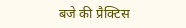बजे की प्रैक्टिस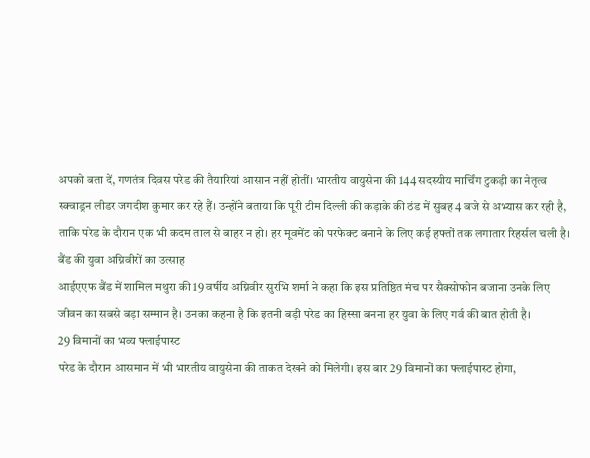अपको बता दें, गणतंत्र दिवस परेड की तैयारियां आसान नहीं होतीं। भारतीय वायुसेना की 144 सदस्यीय मार्चिंग टुकड़ी का नेतृत्व स्क्वाड्रन लीडर जगदीश कुमार कर रहे हैं। उन्होंने बताया कि पूरी टीम दिल्ली की कड़ाके की ठंड में सुबह 4 बजे से अभ्यास कर रही है, ताकि परेड के दौरान एक भी कदम ताल से बाहर न हो। हर मूवमेंट को परफेक्ट बनाने के लिए कई हफ्तों तक लगातार रिहर्सल चली है।
बैंड की युवा अग्निवीरों का उत्साह
आईएएफ बैंड में शामिल मथुरा की 19 वर्षीय अग्निवीर सुरभि शर्मा ने कहा कि इस प्रतिष्ठित मंच पर सैक्सोफोन बजाना उनके लिए जीवन का सबसे बड़ा सम्मान है। उनका कहना है कि इतनी बड़ी परेड का हिस्सा बनना हर युवा के लिए गर्व की बात होती है।
29 विमानों का भव्य फ्लाईपास्ट
परेड के दौरान आसमान में भी भारतीय वायुसेना की ताकत देखने को मिलेगी। इस बार 29 विमानों का फ्लाईपास्ट होगा,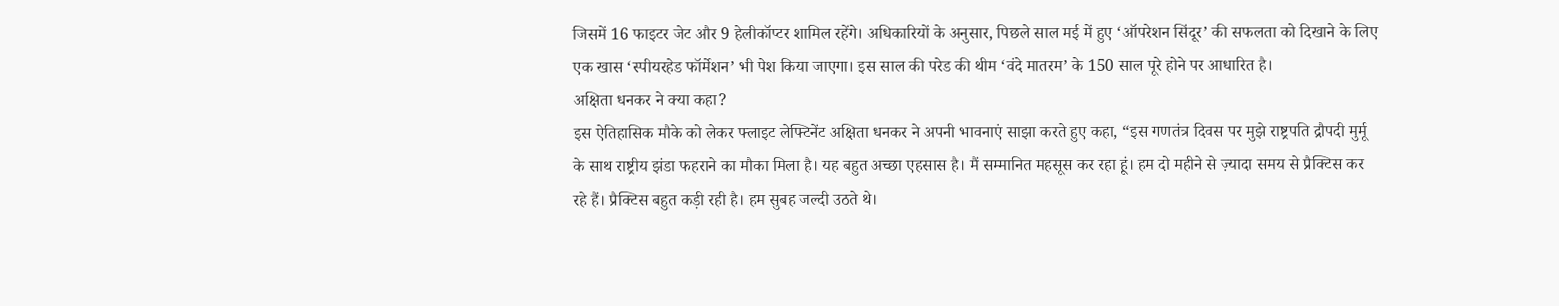जिसमें 16 फाइटर जेट और 9 हेलीकॉप्टर शामिल रहेंगे। अधिकारियों के अनुसार, पिछले साल मई में हुए ‘ऑपरेशन सिंदूर’ की सफलता को दिखाने के लिए एक खास ‘स्पीयरहेड फॉर्मेशन’ भी पेश किया जाएगा। इस साल की परेड की थीम ‘वंदे मातरम’ के 150 साल पूरे होने पर आधारित है।
अक्षिता धनकर ने क्या कहा?
इस ऐतिहासिक मौके को लेकर फ्लाइट लेफ्टिनेंट अक्षिता धनकर ने अपनी भावनाएं साझा करते हुए कहा, “इस गणतंत्र दिवस पर मुझे राष्ट्रपति द्रौपदी मुर्मू के साथ राष्ट्रीय झंडा फहराने का मौका मिला है। यह बहुत अच्छा एहसास है। मैं सम्मानित महसूस कर रहा हूं। हम दो महीने से ज़्यादा समय से प्रैक्टिस कर रहे हैं। प्रैक्टिस बहुत कड़ी रही है। हम सुबह जल्दी उठते थे।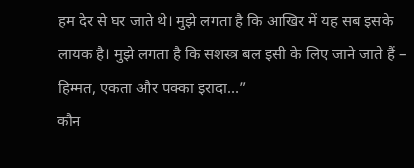हम देर से घर जाते थे। मुझे लगता है कि आखिर में यह सब इसके लायक है। मुझे लगता है कि सशस्त्र बल इसी के लिए जाने जाते हैं – हिम्मत, एकता और पक्का इरादा…”
कौन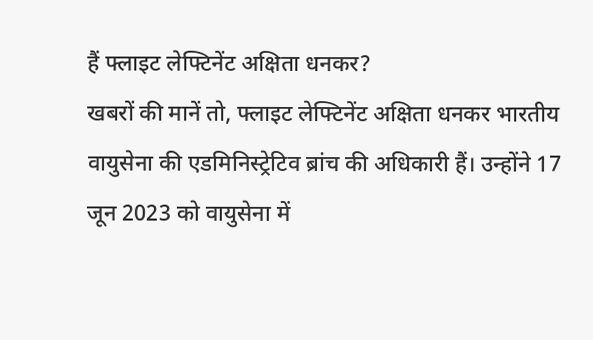हैं फ्लाइट लेफ्टिनेंट अक्षिता धनकर?
खबरों की मानें तो, फ्लाइट लेफ्टिनेंट अक्षिता धनकर भारतीय वायुसेना की एडमिनिस्ट्रेटिव ब्रांच की अधिकारी हैं। उन्होंने 17 जून 2023 को वायुसेना में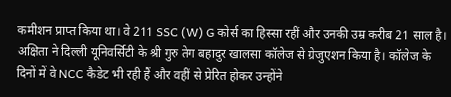कमीशन प्राप्त किया था। वे 211 SSC (W) G कोर्स का हिस्सा रहीं और उनकी उम्र करीब 21 साल है। अक्षिता ने दिल्ली यूनिवर्सिटी के श्री गुरु तेग बहादुर खालसा कॉलेज से ग्रेजुएशन किया है। कॉलेज के दिनों में वे NCC कैडेट भी रही हैं और वहीं से प्रेरित होकर उन्होंने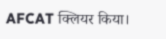AFCAT क्लियर किया।